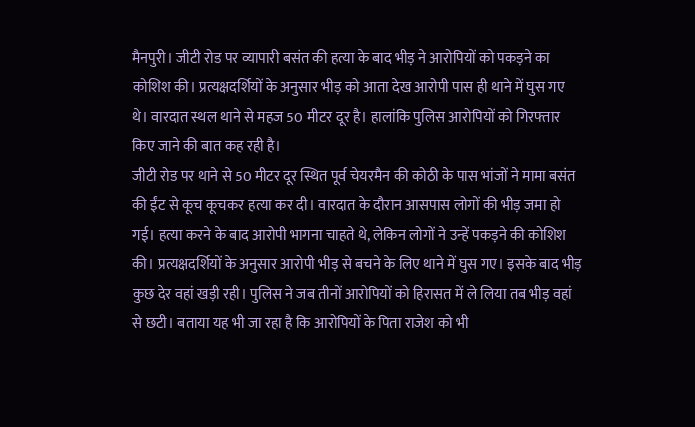मैनपुरी। जीटी रोड पर व्यापारी बसंत की हत्या के बाद भीड़ ने आरोपियों को पकड़ने का कोशिश की। प्रत्यक्षदर्शियों के अनुसार भीड़ को आता देख आरोपी पास ही थाने में घुस गए थे। वारदात स्थल थाने से महज 50 मीटर दूर है। हालांकि पुलिस आरोपियों को गिरफ्तार किए जाने की बात कह रही है।
जीटी रोड पर थाने से 50 मीटर दूर स्थित पूर्व चेयरमैन की कोठी के पास भांजों ने मामा बसंत की ईंट से कूच कूचकर हत्या कर दी। वारदात के दौरान आसपास लोगों की भीड़ जमा हो गई। हत्या करने के बाद आरोपी भागना चाहते थे, लेकिन लोगों ने उन्हें पकड़ने की कोशिश की। प्रत्यक्षदर्शियों के अनुसार आरोपी भीड़ से बचने के लिए थाने में घुस गए। इसके बाद भीड़ कुछ देर वहां खड़ी रही। पुलिस ने जब तीनों आरोपियों को हिरासत में ले लिया तब भीड़ वहां से छटी। बताया यह भी जा रहा है कि आरोपियों के पिता राजेश को भी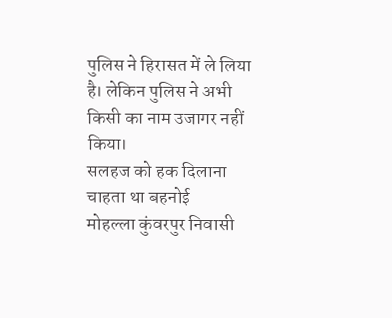पुलिस ने हिरासत में ले लिया है। लेकिन पुलिस ने अभी किसी का नाम उजागर नहीं किया।
सलहज को हक दिलाना चाहता था बहनोई
मोहल्ला कुंवरपुर निवासी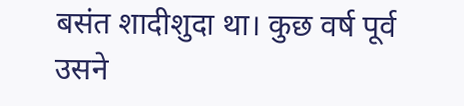बसंत शादीशुदा था। कुछ वर्ष पूर्व उसने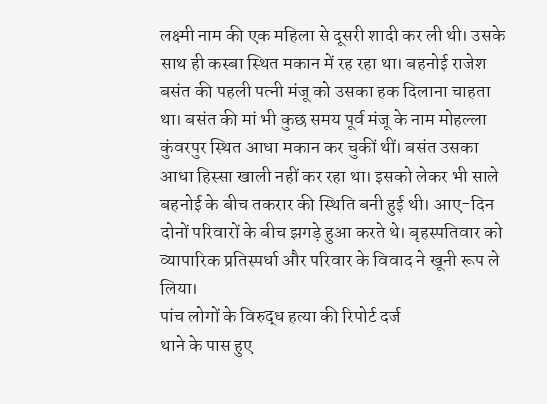लक्ष्मी नाम की एक महिला से दूसरी शादी कर ली थी। उसके साथ ही कस्बा स्थित मकान में रह रहा था। बहनोई राजेश बसंत की पहली पत्नी मंजू को उसका हक दिलाना चाहता था। बसंत की मां भी कुछ समय पूर्व मंजू के नाम मोहल्ला कुंवरपुर स्थित आधा मकान कर चुकीं थीं। बसंत उसका आधा हिस्सा खाली नहीं कर रहा था। इसको लेकर भी साले बहनोई के बीच तकरार की स्थिति बनी हुई थी। आए-दिन दोनों परिवारों के बीच झगड़े हुआ करते थे। बृहस्पतिवार को व्यापारिक प्रतिस्पर्धा और परिवार के विवाद ने खूनी रूप ले लिया।
पांच लोगों के विरुद्ध हत्या की रिपोर्ट दर्ज
थाने के पास हुए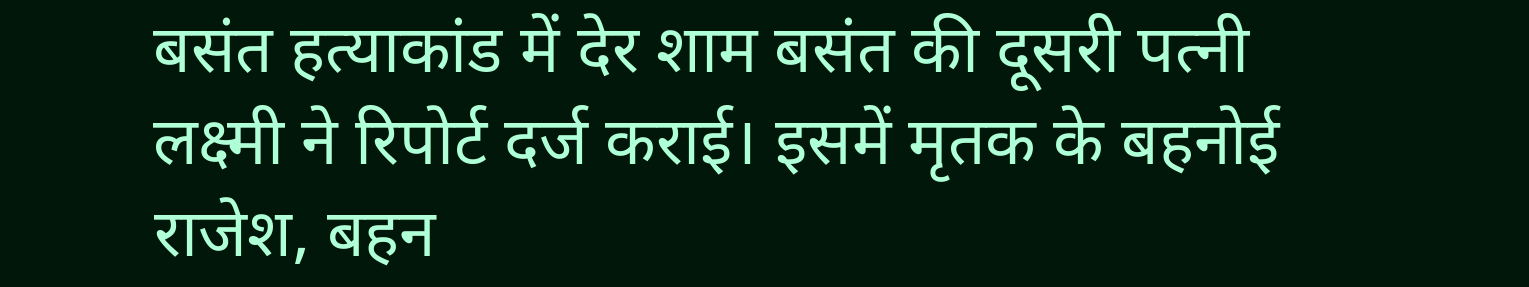बसंत हत्याकांड में देर शाम बसंत की दूसरी पत्नी लक्ष्मी ने रिपोर्ट दर्ज कराई। इसमें मृतक के बहनोई राजेश, बहन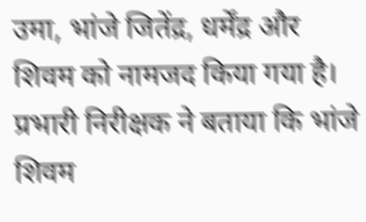उमा, भांजे जितेंद्र, धर्मेंद्र और शिवम को नामजद किया गया है। प्रभारी निरीक्षक ने बताया कि भांजे शिवम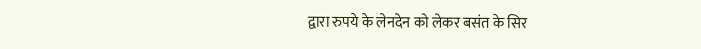द्वारा रुपये के लेनदेन को लेकर बसंत के सिर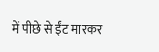में पीछे से ईंट मारकर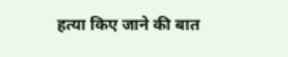हत्या किए जाने की बात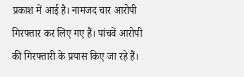प्रकाश में आई है। नामजद चार आरोपी गिरफ्तार कर लिए गए हैं। पांचवें आरोपी की गिरफ्तारी के प्रयास किए जा रहे हैं।